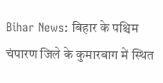Bihar News: बिहार के पश्चिम चंपारण जिले के कुमारबाग में स्थित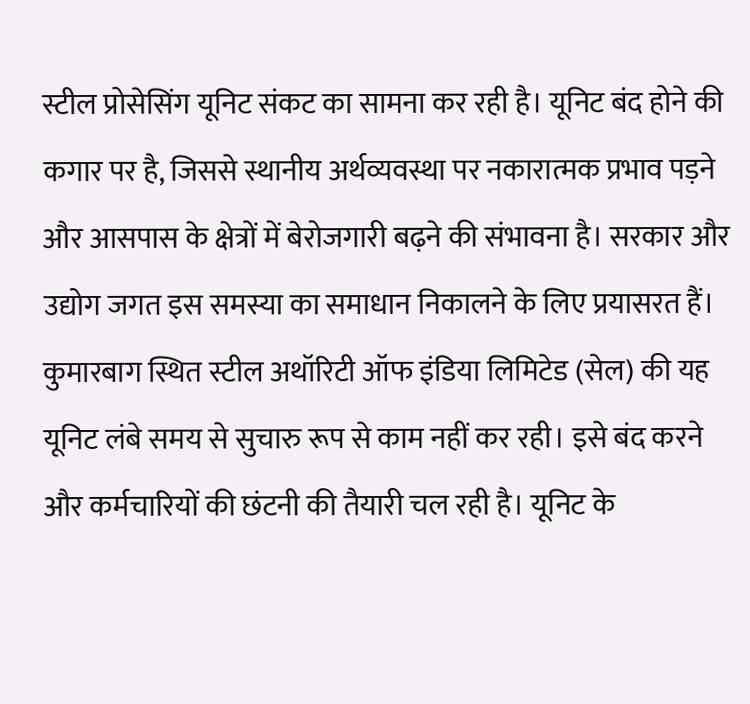स्टील प्रोसेसिंग यूनिट संकट का सामना कर रही है। यूनिट बंद होने की कगार पर है, जिससे स्थानीय अर्थव्यवस्था पर नकारात्मक प्रभाव पड़ने और आसपास के क्षेत्रों में बेरोजगारी बढ़ने की संभावना है। सरकार और उद्योग जगत इस समस्या का समाधान निकालने के लिए प्रयासरत हैं।
कुमारबाग स्थित स्टील अथॉरिटी ऑफ इंडिया लिमिटेड (सेल) की यह यूनिट लंबे समय से सुचारु रूप से काम नहीं कर रही। इसे बंद करने और कर्मचारियों की छंटनी की तैयारी चल रही है। यूनिट के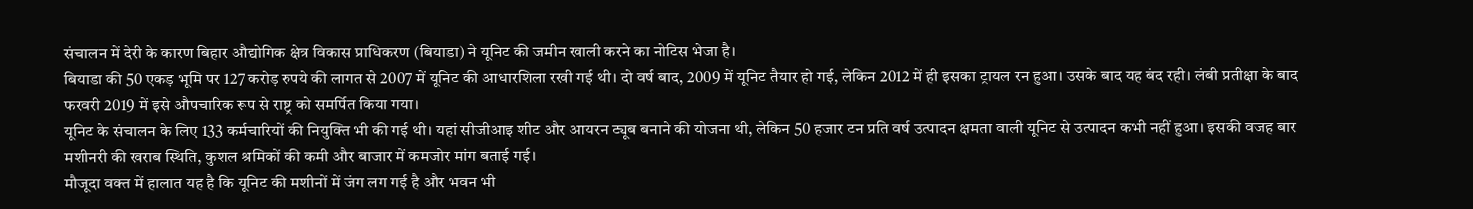संचालन में देरी के कारण बिहार औद्योगिक क्षेत्र विकास प्राधिकरण (बियाडा) ने यूनिट की जमीन खाली करने का नोटिस भेजा है।
बियाडा की 50 एकड़ भूमि पर 127 करोड़ रुपये की लागत से 2007 में यूनिट की आधारशिला रखी गई थी। दो वर्ष बाद, 2009 में यूनिट तैयार हो गई, लेकिन 2012 में ही इसका ट्रायल रन हुआ। उसके बाद यह बंद रही। लंबी प्रतीक्षा के बाद फरवरी 2019 में इसे औपचारिक रूप से राष्ट्र को समर्पित किया गया।
यूनिट के संचालन के लिए 133 कर्मचारियों की नियुक्ति भी की गई थी। यहां सीजीआइ शीट और आयरन ट्यूब बनाने की योजना थी, लेकिन 50 हजार टन प्रति वर्ष उत्पादन क्षमता वाली यूनिट से उत्पादन कभी नहीं हुआ। इसकी वजह बार मशीनरी की खराब स्थिति, कुशल श्रमिकों की कमी और बाजार में कमजोर मांग बताई गई।
मौजूदा वक्त में हालात यह है कि यूनिट की मशीनों में जंग लग गई है और भवन भी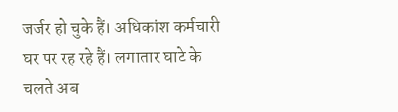जर्जर हो चुके हैं। अधिकांश कर्मचारी घर पर रह रहे हैं। लगातार घाटे के चलते अब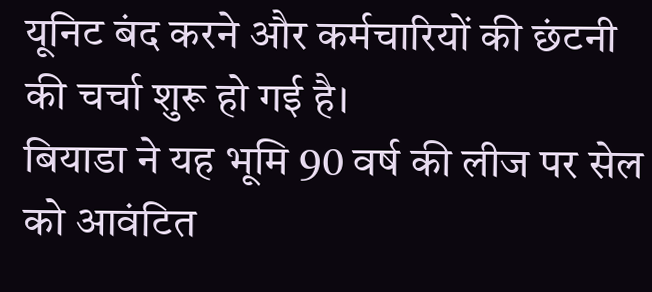यूनिट बंद करने और कर्मचारियों की छंटनी की चर्चा शुरू हो गई है।
बियाडा ने यह भूमि 90 वर्ष की लीज पर सेल को आवंटित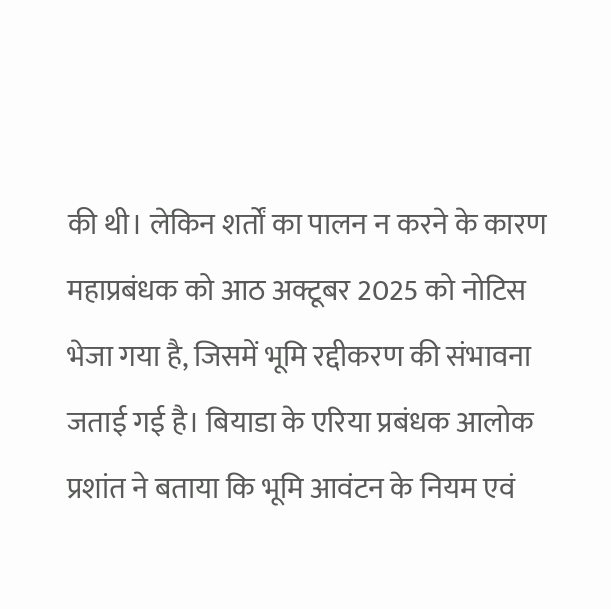की थी। लेकिन शर्तों का पालन न करने के कारण महाप्रबंधक को आठ अक्टूबर 2025 को नोटिस भेजा गया है, जिसमें भूमि रद्दीकरण की संभावना जताई गई है। बियाडा के एरिया प्रबंधक आलोक प्रशांत ने बताया कि भूमि आवंटन के नियम एवं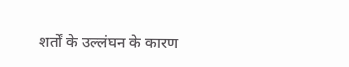शर्तों के उल्लंघन के कारण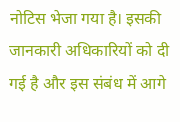नोटिस भेजा गया है। इसकी जानकारी अधिकारियों को दी गई है और इस संबंध में आगे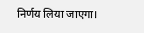निर्णय लिया जाएगा।